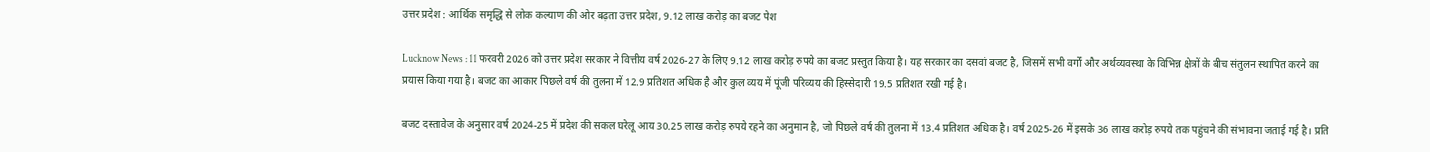उत्तर प्रदेश : आर्थिक समृद्धि से लोक कल्याण की ओर बढ़ता उत्तर प्रदेश, 9.12 लाख करोड़ का बजट पेश

Lucknow News : 11 फरवरी 2026 को उत्तर प्रदेश सरकार ने वित्तीय वर्ष 2026-27 के लिए 9.12 लाख करोड़ रुपये का बजट प्रस्तुत किया है। यह सरकार का दसवां बजट है, जिसमें सभी वर्गों और अर्थव्यवस्था के विभिन्न क्षेत्रों के बीच संतुलन स्थापित करने का प्रयास किया गया है। बजट का आकार पिछले वर्ष की तुलना में 12.9 प्रतिशत अधिक है और कुल व्यय में पूंजी परिव्यय की हिस्सेदारी 19.5 प्रतिशत रखी गई है।

बजट दस्तावेज के अनुसार वर्ष 2024-25 में प्रदेश की सकल घरेलू आय 30.25 लाख करोड़ रुपये रहने का अनुमान है, जो पिछले वर्ष की तुलना में 13.4 प्रतिशत अधिक है। वर्ष 2025-26 में इसके 36 लाख करोड़ रुपये तक पहुंचने की संभावना जताई गई है। प्रति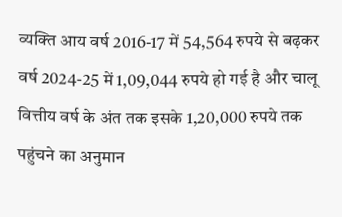व्यक्ति आय वर्ष 2016-17 में 54,564 रुपये से बढ़कर वर्ष 2024-25 में 1,09,044 रुपये हो गई है और चालू वित्तीय वर्ष के अंत तक इसके 1,20,000 रुपये तक पहुंचने का अनुमान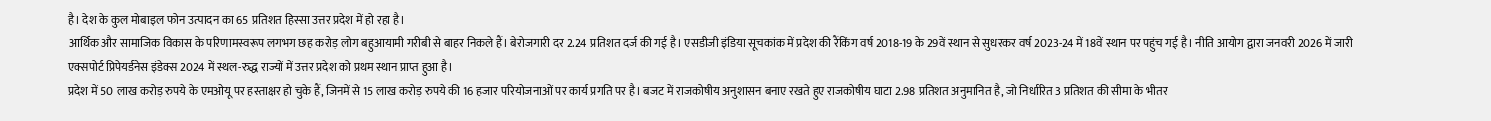है। देश के कुल मोबाइल फोन उत्पादन का 65 प्रतिशत हिस्सा उत्तर प्रदेश में हो रहा है।
आर्थिक और सामाजिक विकास के परिणामस्वरूप लगभग छह करोड़ लोग बहुआयामी गरीबी से बाहर निकले हैं। बेरोजगारी दर 2.24 प्रतिशत दर्ज की गई है। एसडीजी इंडिया सूचकांक में प्रदेश की रैंकिंग वर्ष 2018-19 के 29वें स्थान से सुधरकर वर्ष 2023-24 में 18वें स्थान पर पहुंच गई है। नीति आयोग द्वारा जनवरी 2026 में जारी एक्सपोर्ट प्रिपेयर्डनेस इंडेक्स 2024 में स्थल-रुद्ध राज्यों में उत्तर प्रदेश को प्रथम स्थान प्राप्त हुआ है।
प्रदेश में 50 लाख करोड़ रुपये के एमओयू पर हस्ताक्षर हो चुके हैं, जिनमें से 15 लाख करोड़ रुपये की 16 हजार परियोजनाओं पर कार्य प्रगति पर है। बजट में राजकोषीय अनुशासन बनाए रखते हुए राजकोषीय घाटा 2.98 प्रतिशत अनुमानित है, जो निर्धारित 3 प्रतिशत की सीमा के भीतर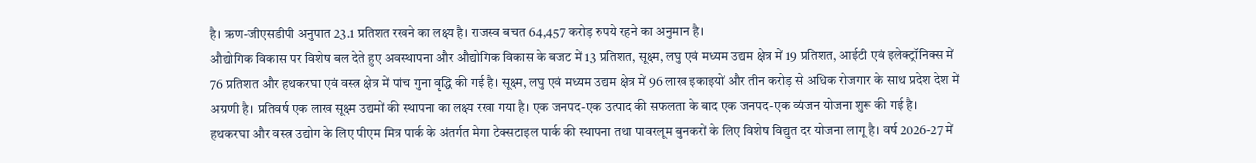है। ऋण-जीएसडीपी अनुपात 23.1 प्रतिशत रखने का लक्ष्य है। राजस्व बचत 64,457 करोड़ रुपये रहने का अनुमान है।
औद्योगिक विकास पर विशेष बल देते हुए अवस्थापना और औद्योगिक विकास के बजट में 13 प्रतिशत, सूक्ष्म, लघु एवं मध्यम उद्यम क्षेत्र में 19 प्रतिशत, आईटी एवं इलेक्ट्रॉनिक्स में 76 प्रतिशत और हथकरघा एवं वस्त्र क्षेत्र में पांच गुना वृद्धि की गई है। सूक्ष्म, लघु एवं मध्यम उद्यम क्षेत्र में 96 लाख इकाइयों और तीन करोड़ से अधिक रोजगार के साथ प्रदेश देश में अग्रणी है। प्रतिवर्ष एक लाख सूक्ष्म उद्यमों की स्थापना का लक्ष्य रखा गया है। एक जनपद-एक उत्पाद की सफलता के बाद एक जनपद-एक व्यंजन योजना शुरू की गई है।
हथकरघा और वस्त्र उद्योग के लिए पीएम मित्र पार्क के अंतर्गत मेगा टेक्सटाइल पार्क की स्थापना तथा पावरलूम बुनकरों के लिए विशेष विद्युत दर योजना लागू है। वर्ष 2026-27 में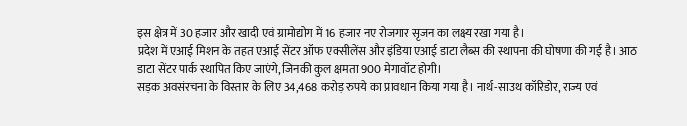इस क्षेत्र में 30 हजार और खादी एवं ग्रामोद्योग में 16 हजार नए रोजगार सृजन का लक्ष्य रखा गया है।
प्रदेश में एआई मिशन के तहत एआई सेंटर ऑफ एक्सीलेंस और इंडिया एआई डाटा लैब्स की स्थापना की घोषणा की गई है। आठ डाटा सेंटर पार्क स्थापित किए जाएंगे, जिनकी कुल क्षमता 900 मेगावॉट होगी।
सड़क अवसंरचना के विस्तार के लिए 34,468 करोड़ रुपये का प्रावधान किया गया है। नार्थ-साउथ कॉरिडोर, राज्य एवं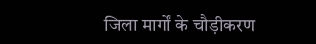जिला मार्गों के चौड़ीकरण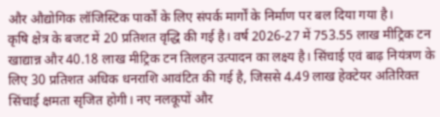और औद्योगिक लॉजिस्टिक पार्कों के लिए संपर्क मार्गों के निर्माण पर बल दिया गया है।
कृषि क्षेत्र के बजट में 20 प्रतिशत वृद्धि की गई है। वर्ष 2026-27 में 753.55 लाख मीट्रिक टन खाद्यान्न और 40.18 लाख मीट्रिक टन तिलहन उत्पादन का लक्ष्य है। सिंचाई एवं बाढ़ नियंत्रण के लिए 30 प्रतिशत अधिक धनराशि आवंटित की गई है, जिससे 4.49 लाख हेक्टेयर अतिरिक्त सिंचाई क्षमता सृजित होगी। नए नलकूपों और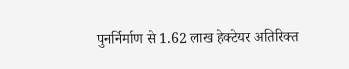पुनर्निर्माण से 1.62 लाख हेक्टेयर अतिरिक्त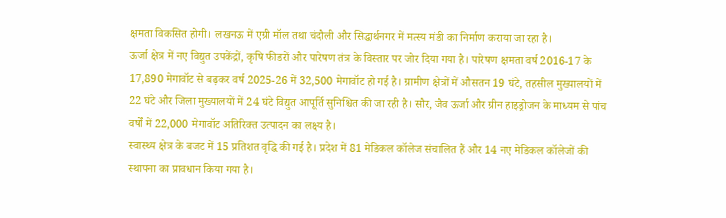क्षमता विकसित होगी। लखनऊ में एग्री मॉल तथा चंदौली और सिद्धार्थनगर में मत्स्य मंडी का निर्माण कराया जा रहा है।
ऊर्जा क्षेत्र में नए विद्युत उपकेंद्रों, कृषि फीडरों और पारेषण तंत्र के विस्तार पर जोर दिया गया है। पारेषण क्षमता वर्ष 2016-17 के 17,890 मेगावॉट से बढ़कर वर्ष 2025-26 में 32,500 मेगावॉट हो गई है। ग्रामीण क्षेत्रों में औसतन 19 घंटे, तहसील मुख्यालयों में 22 घंटे और जिला मुख्यालयों में 24 घंटे विद्युत आपूर्ति सुनिश्चित की जा रही है। सौर, जैव ऊर्जा और ग्रीन हाइड्रोजन के माध्यम से पांच वर्षों में 22,000 मेगावॉट अतिरिक्त उत्पादन का लक्ष्य है।
स्वास्थ्य क्षेत्र के बजट में 15 प्रतिशत वृद्धि की गई है। प्रदेश में 81 मेडिकल कॉलेज संचालित हैं और 14 नए मेडिकल कॉलेजों की स्थापना का प्रावधान किया गया है।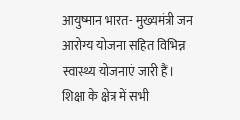आयुष्मान भारत- मुख्यमंत्री जन आरोग्य योजना सहित विभिन्न स्वास्थ्य योजनाएं जारी हैं।
शिक्षा के क्षेत्र में सभी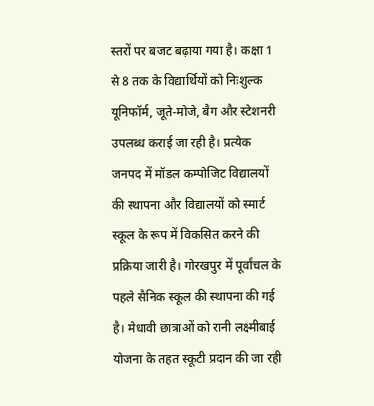स्तरों पर बजट बढ़ाया गया है। कक्षा 1 से 8 तक के विद्यार्थियों को निःशुल्क यूनिफॉर्म, जूते-मोजे, बैग और स्टेशनरी उपलब्ध कराई जा रही है। प्रत्येक जनपद में मॉडल कम्पोजिट विद्यालयों की स्थापना और विद्यालयों को स्मार्ट स्कूल के रूप में विकसित करने की प्रक्रिया जारी है। गोरखपुर में पूर्वांचल के पहले सैनिक स्कूल की स्थापना की गई है। मेधावी छात्राओं को रानी लक्ष्मीबाई योजना के तहत स्कूटी प्रदान की जा रही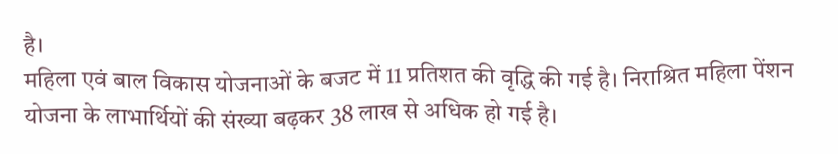है।
महिला एवं बाल विकास योजनाओं के बजट में 11 प्रतिशत की वृद्धि की गई है। निराश्रित महिला पेंशन योजना के लाभार्थियों की संख्या बढ़कर 38 लाख से अधिक हो गई है।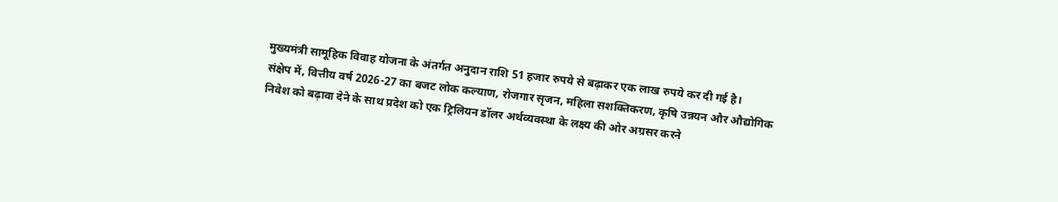मुख्यमंत्री सामूहिक विवाह योजना के अंतर्गत अनुदान राशि 51 हजार रुपये से बढ़ाकर एक लाख रुपये कर दी गई है।
संक्षेप में, वित्तीय वर्ष 2026-27 का बजट लोक कल्याण, रोजगार सृजन, महिला सशक्तिकरण, कृषि उन्नयन और औद्योगिक निवेश को बढ़ावा देने के साथ प्रदेश को एक ट्रिलियन डॉलर अर्थव्यवस्था के लक्ष्य की ओर अग्रसर करने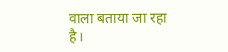वाला बताया जा रहा है।